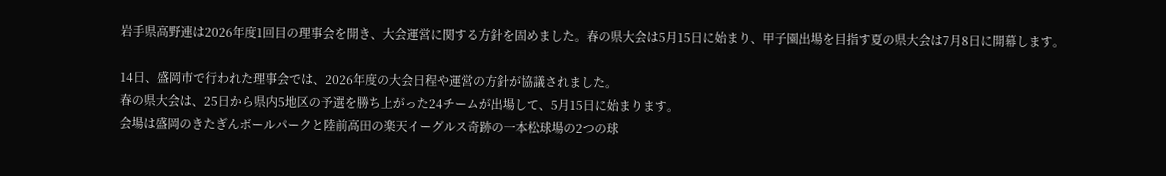岩手県高野連は2026年度1回目の理事会を開き、大会運営に関する方針を固めました。春の県大会は5月15日に始まり、甲子園出場を目指す夏の県大会は7月8日に開幕します。

14日、盛岡市で行われた理事会では、2026年度の大会日程や運営の方針が協議されました。
春の県大会は、25日から県内5地区の予選を勝ち上がった24チームが出場して、5月15日に始まります。
会場は盛岡のきたぎんボールパークと陸前高田の楽天イーグルス奇跡の一本松球場の2つの球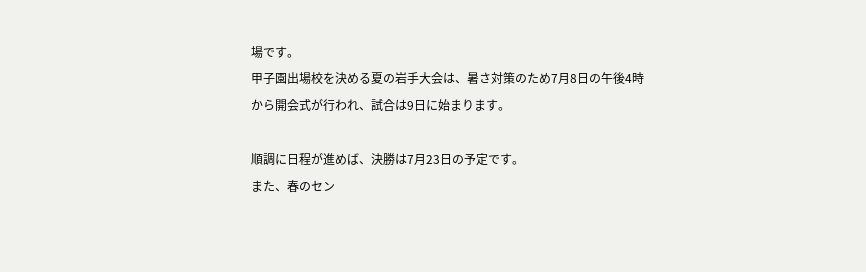場です。
甲子園出場校を決める夏の岩手大会は、暑さ対策のため7月8日の午後4時から開会式が行われ、試合は9日に始まります。

順調に日程が進めば、決勝は7月23日の予定です。
また、春のセン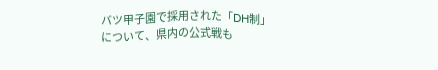バツ甲子園で採用された「DH制」について、県内の公式戦も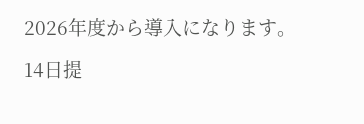2026年度から導入になります。

14日提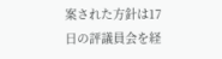案された方針は17日の評議員会を経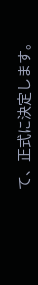て、正式に決定します。